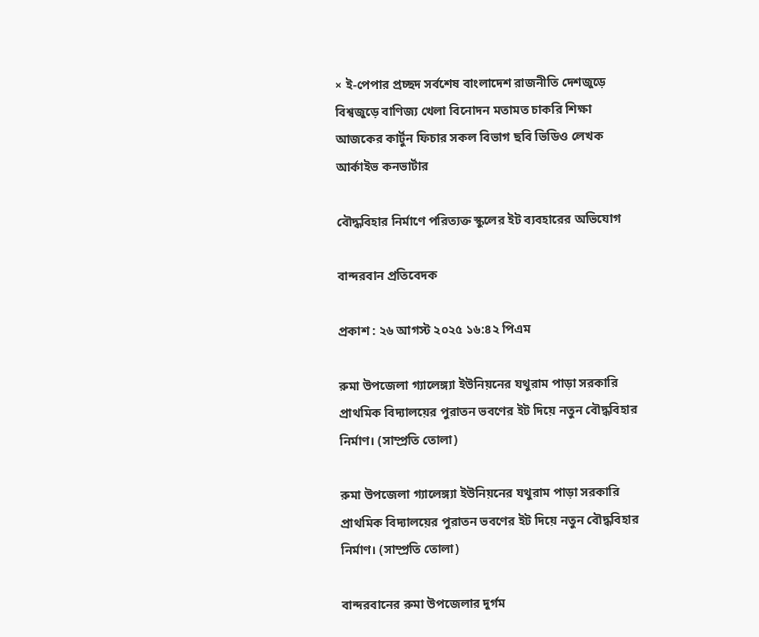× ই-পেপার প্রচ্ছদ সর্বশেষ বাংলাদেশ রাজনীতি দেশজুড়ে বিশ্বজুড়ে বাণিজ্য খেলা বিনোদন মতামত চাকরি শিক্ষা আজকের কার্টুন ফিচার সকল বিভাগ ছবি ভিডিও লেখক আর্কাইভ কনভার্টার

বৌদ্ধবিহার নির্মাণে পরিত্যক্ত স্কুলের ইট ব্যবহারের অভিযোগ

বান্দরবান প্রতিবেদক

প্রকাশ : ২৬ আগস্ট ২০২৫ ১৬:৪২ পিএম

রুমা উপজেলা গ্যালেঙ্গ্যা ইউনিয়নের যথুরাম পাড়া সরকারি প্রাথমিক বিদ্যালয়ের পুরাতন ভবণের ইট দিয়ে নতুন বৌদ্ধবিহার নির্মাণ। (সাম্প্রতি তোলা)

রুমা উপজেলা গ্যালেঙ্গ্যা ইউনিয়নের যথুরাম পাড়া সরকারি প্রাথমিক বিদ্যালয়ের পুরাতন ভবণের ইট দিয়ে নতুন বৌদ্ধবিহার নির্মাণ। (সাম্প্রতি তোলা)

বান্দরবানের রুমা উপজেলার দুর্গম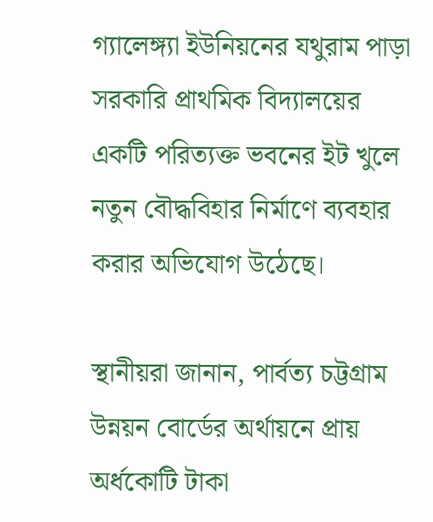গ্যালেঙ্গ্যা ইউনিয়নের যথুরাম পাড়া সরকারি প্রাথমিক বিদ্যালয়ের একটি পরিত্যক্ত ভবনের ইট খুলে নতুন বৌদ্ধবিহার নির্মাণে ব্যবহার করার অভিযোগ উঠেছে।

স্থানীয়রা জানান, পার্বত্য চট্টগ্রাম উন্নয়ন বোর্ডের অর্থায়নে প্রায় অর্ধকোটি টাকা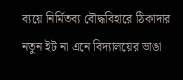ব্যয়ে নির্মিতব্য বৌদ্ধবিহারে ঠিকাদার নতুন ইট না এনে বিদ্যালয়ের ভাঙা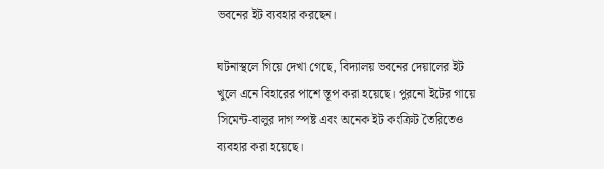ভবনের ইট ব্যবহার করছেন।

ঘটনাস্থলে গিয়ে দেখা গেছে, বিদ্যালয় ভবনের দেয়ালের ইট খুলে এনে বিহারের পাশে স্তূপ করা হয়েছে। পুরনো ইটের গায়ে সিমেন্ট-বালুর দাগ স্পষ্ট এবং অনেক ইট কংক্রিট তৈরিতেও ব্যবহার করা হয়েছে।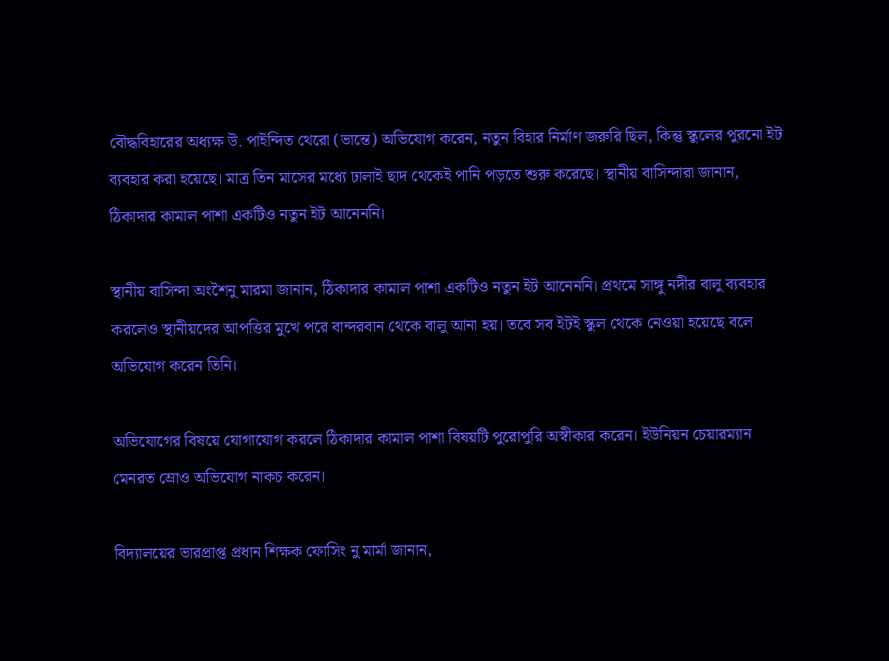বৌদ্ধবিহারের অধ্যক্ষ উ. পাইন্দিত থেরো (ভান্তে) অভিযোগ করেন, নতুন বিহার নির্মাণ জরুরি ছিল, কিন্তু স্কুলের পুরনো ইট ব্যবহার করা হয়েছে। মাত্র তিন মাসের মধ্যে ঢালাই ছাদ থেকেই পানি পড়তে শুরু করেছে। স্থানীয় বাসিন্দারা জানান, ঠিকাদার কামাল পাশা একটিও নতুন ইট আনেননি।

স্থানীয় বাসিন্দা অংশৈনু মারমা জানান, ঠিকাদার কামাল পাশা একটিও নতুন ইট আনেননি। প্রথমে সাঙ্গু নদীর বালু ব্যবহার করলেও স্থানীয়দের আপত্তির মুখে পরে বান্দরবান থেকে বালু আনা হয়। তবে সব ইটই স্কুল থেকে নেওয়া হয়েছে বলে অভিযোগ করেন তিনি।

অভিযোগের বিষয়ে যোগাযোগ করলে ঠিকাদার কামাল পাশা বিষয়টি পুরোপুরি অস্বীকার করেন। ইউনিয়ন চেয়ারম্যান মেনরত ম্রোও অভিযোগ নাকচ করেন।

বিদ্যালয়ের ভারপ্রাপ্ত প্রধান শিক্ষক ফোসিং নু মার্মা জানান,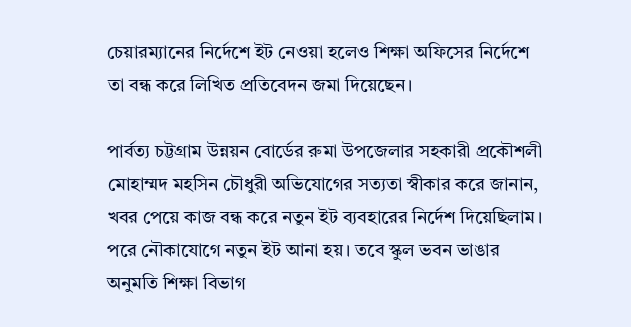চেয়ারম্যানের নির্দেশে ইট নেওয়া হলেও শিক্ষা অফিসের নির্দেশে তা বন্ধ করে লিখিত প্রতিবেদন জমা দিয়েছেন।

পার্বত্য চট্টগ্রাম উন্নয়ন বোর্ডের রুমা উপজেলার সহকারী প্রকৌশলী মোহাম্মদ মহসিন চৌধুরী অভিযোগের সত্যতা স্বীকার করে জানান, খবর পেয়ে কাজ বন্ধ করে নতুন ইট ব্যবহারের নির্দেশ দিয়েছিলাম। পরে নৌকাযোগে নতুন ইট আনা হয়। তবে স্কুল ভবন ভাঙার অনুমতি শিক্ষা বিভাগ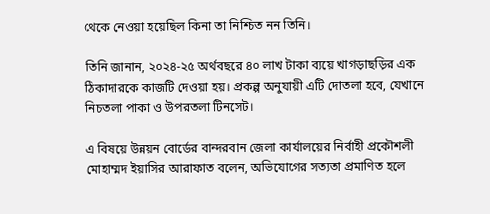থেকে নেওয়া হয়েছিল কিনা তা নিশ্চিত নন তিনি।

তিনি জানান, ২০২৪-২৫ অর্থবছরে ৪০ লাখ টাকা ব্যয়ে খাগড়াছড়ির এক ঠিকাদারকে কাজটি দেওয়া হয়। প্রকল্প অনুযায়ী এটি দোতলা হবে, যেখানে নিচতলা পাকা ও উপরতলা টিনসেট।

এ বিষয়ে উন্নয়ন বোর্ডের বান্দরবান জেলা কার্যালয়ের নির্বাহী প্রকৌশলী মোহাম্মদ ইয়াসির আরাফাত বলেন, অভিযোগের সত্যতা প্রমাণিত হলে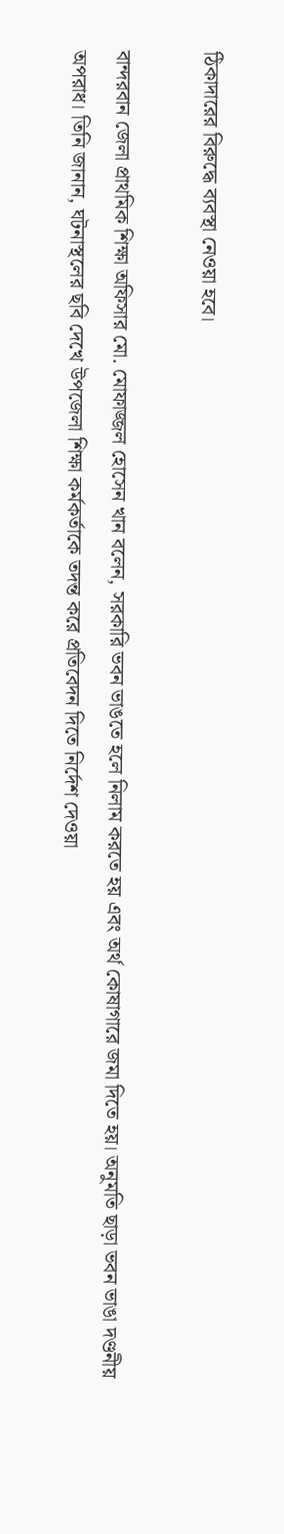ঠিকাদারের বিরুদ্ধে ব্যবস্থা নেওয়া হবে।

বান্দরবান জেলা প্রাথমিক শিক্ষা অফিসার মো. মোফাজ্জল হোসেন খান বলেন, সরকারি ভবন ভাঙতে হলে নিলাম করতে হয় এবং অর্থ কোষাগারে জমা দিতে হয়। অনুমতি ছাড়া ভবন ভাঙা দণ্ডনীয় অপরাধ। তিনি জানান, ঘটনাস্থলের ছবি দেখে উপজেলা শিক্ষা কর্মকর্তাকে তদন্ত করে প্রতিবেদন দিতে নির্দেশ দেওয়া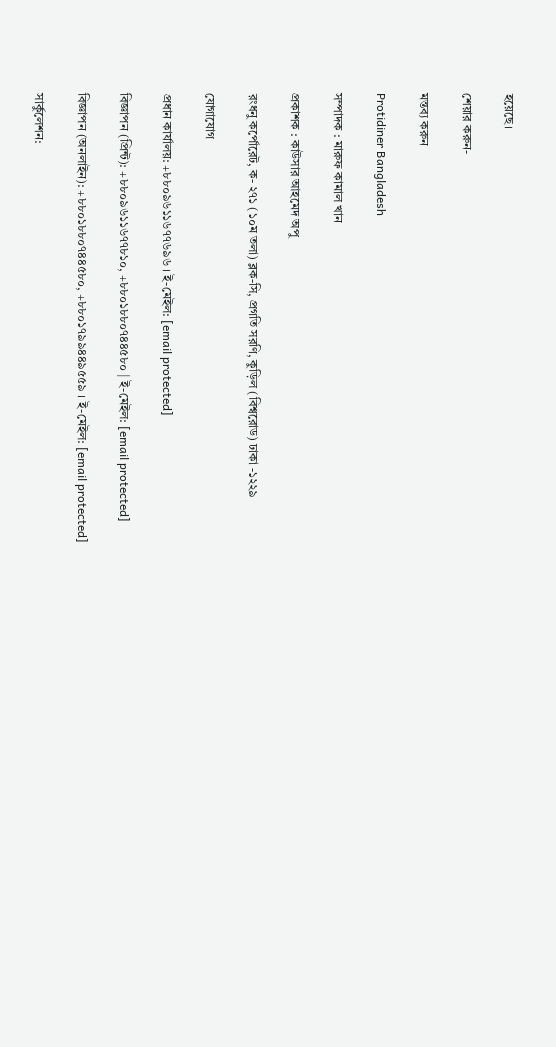হয়েছে।

শেয়ার করুন-

মন্তব্য করুন

Protidiner Bangladesh

সম্পাদক : মারুফ কামাল খান

প্রকাশক : কাউসার আহমেদ অপু

রংধনু কর্পোরেট, ক- ২৭১ (১০ম তলা) ব্লক-সি, প্রগতি সরণি, কুড়িল (বিশ্বরোড) ঢাকা -১২২৯

যোগাযোগ

প্রধান কার্যালয়: +৮৮০৯৬১১৬৭৭৬৯৬ । ই-মেইল: [email protected]

বিজ্ঞাপন (প্রিন্ট): +৮৮০৯৬১১৬৭৭৮১০, +৮৮০১৮৮০৭৪৪৫৮০ | ই-মেইল: [email protected]

বিজ্ঞাপন (অনলাইন): +৮৮০১৮৮০৭৪৪৫৮০, +৮৮০১৭৯৯৪৪৯৫৫৯ । ই-মেইল: [email protected]

সার্কুলেশন: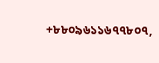+৮৮০৯৬১১৬৭৭৮০৭,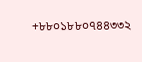+৮৮০১৮৮০৭৪৪৩৩২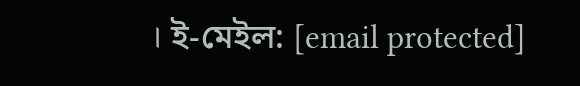। ই-মেইল: [email protected]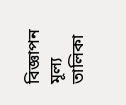বিজ্ঞাপন মূল্য তালিকা